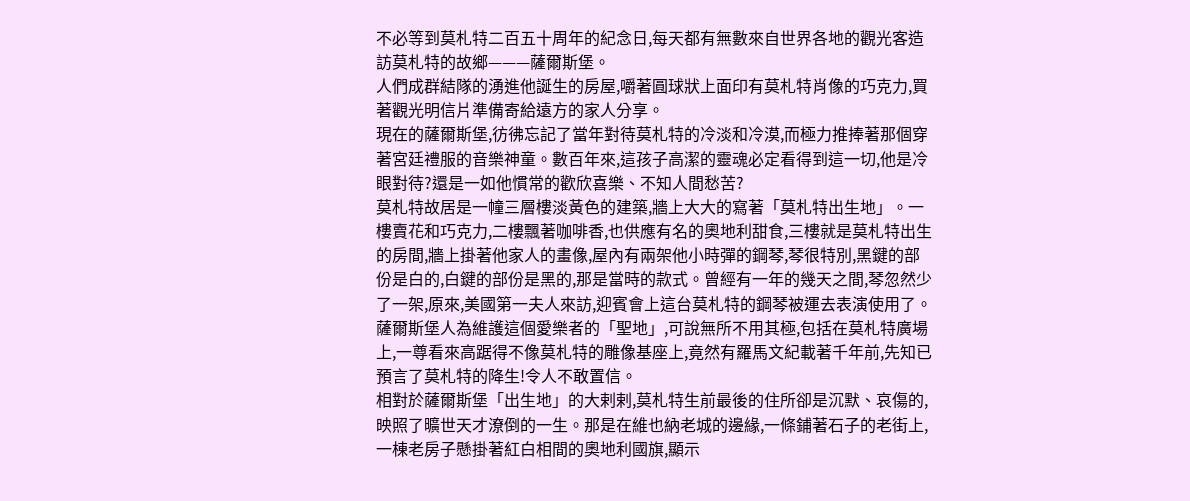不必等到莫札特二百五十周年的紀念日,每天都有無數來自世界各地的觀光客造訪莫札特的故鄉———薩爾斯堡。
人們成群結隊的湧進他誕生的房屋,嚼著圓球狀上面印有莫札特肖像的巧克力,買著觀光明信片準備寄給遠方的家人分享。
現在的薩爾斯堡,彷彿忘記了當年對待莫札特的冷淡和冷漠,而極力推捧著那個穿著宮廷禮服的音樂神童。數百年來,這孩子高潔的靈魂必定看得到這一切,他是冷眼對待?還是一如他慣常的歡欣喜樂、不知人間愁苦?
莫札特故居是一幢三層樓淡黃色的建築,牆上大大的寫著「莫札特出生地」。一樓賣花和巧克力,二樓飄著咖啡香,也供應有名的奧地利甜食,三樓就是莫札特出生的房間,牆上掛著他家人的畫像,屋內有兩架他小時彈的鋼琴,琴很特別,黑鍵的部份是白的,白鍵的部份是黑的,那是當時的款式。曾經有一年的幾天之間,琴忽然少了一架,原來,美國第一夫人來訪,迎賓會上這台莫札特的鋼琴被運去表演使用了。
薩爾斯堡人為維護這個愛樂者的「聖地」,可說無所不用其極,包括在莫札特廣場上,一尊看來高踞得不像莫札特的雕像基座上,竟然有羅馬文紀載著千年前,先知已預言了莫札特的降生!令人不敢置信。
相對於薩爾斯堡「出生地」的大剌剌,莫札特生前最後的住所卻是沉默、哀傷的,映照了曠世天才潦倒的一生。那是在維也納老城的邊緣,一條鋪著石子的老街上,一棟老房子懸掛著紅白相間的奧地利國旗,顯示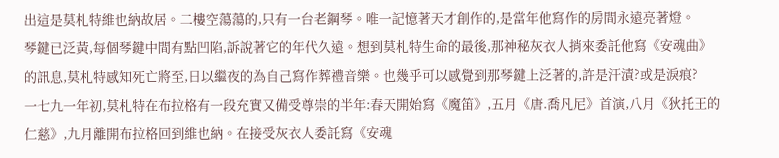出這是莫札特維也納故居。二樓空蕩蕩的,只有一台老鋼琴。唯一記憶著天才創作的,是當年他寫作的房間永遠亮著燈。
琴鍵已泛黃,每個琴鍵中間有點凹陷,訴說著它的年代久遠。想到莫札特生命的最後,那神秘灰衣人捎來委託他寫《安魂曲》的訊息,莫札特感知死亡將至,日以繼夜的為自己寫作葬禮音樂。也幾乎可以感覺到那琴鍵上泛著的,許是汗漬?或是淚痕?
一七九一年初,莫札特在布拉格有一段充實又備受尊崇的半年:春天開始寫《魔笛》,五月《唐.喬凡尼》首演,八月《狄托王的仁慈》,九月離開布拉格回到維也納。在接受灰衣人委託寫《安魂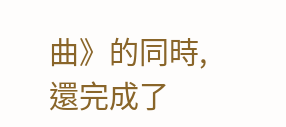曲》的同時,還完成了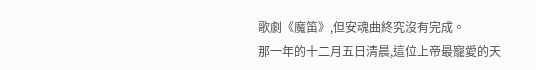歌劇《魔笛》,但安魂曲終究沒有完成。
那一年的十二月五日清晨,這位上帝最寵愛的天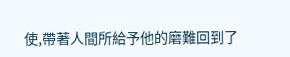使,帶著人間所給予他的磨難回到了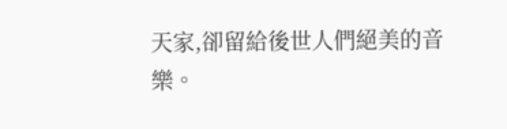天家,卻留給後世人們絕美的音樂。